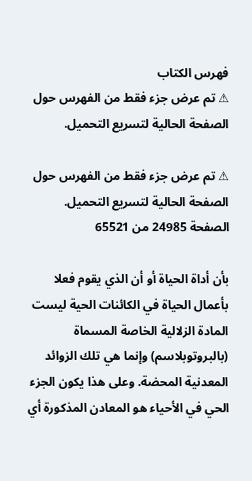فهرس الكتاب
⚠ تم عرض جزء فقط من الفهرس حول الصفحة الحالية لتسريع التحميل.

⚠ تم عرض جزء فقط من الفهرس حول الصفحة الحالية لتسريع التحميل.
الصفحة 24985 من 65521

بأن أداة الحياة أو أن الذي يقوم فعلا بأعمال الحياة في الكائنات الحية ليست المادة الزلالية الخاصة المسماة (بالبروتوبلاسم) وإنما هي تلك الزوائد المعدنية المحضة. وعلى هذا يكون الجزء الحي في الأحياء هو المعادن المذكورة أي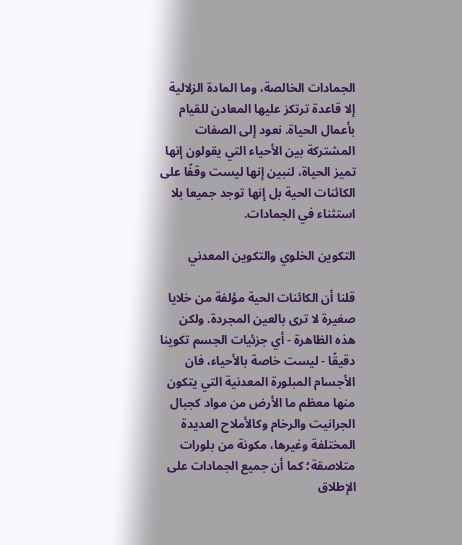الجمادات الخالصة، وما المادة الزلالية إلا قاعدة ترتكز عليها المعادن للقيام بأعمال الحياة. نعود إلى الصفات المشتركة بين الأحياء التي يقولون إنها تميز الحياة، لنبين إنها ليست وقفًا على الكائنات الحية بل إنها توجد جميعا بلا استثناء في الجمادات.

التكوين الخلوي والتكوين المعدني

قلنا أن الكائنات الحية مؤلفة من خلايا صغيرة لا ترى بالعين المجردة. ولكن هذه الظاهرة - أي جزئيات الجسم تكوينا دقيقًا - ليست خاصة بالأحياء، فان الأجسام المبلورة المعدنية التي يتكون منها معظم ما الأرض من مواد كجبال الجرانيت والرخام وكالأملاح العديدة المختلفة وغيرها، مكونة من بلورات متلاصقة؛ كما أن جميع الجمادات على الإطلاق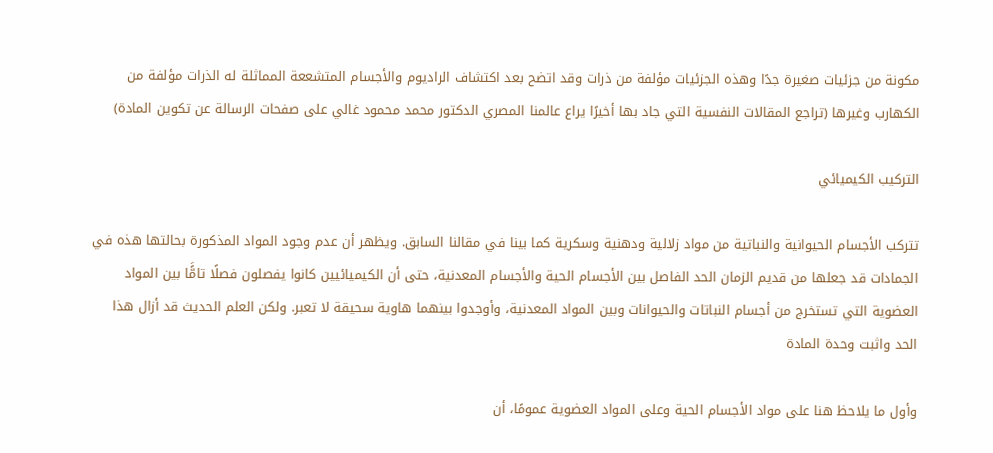مكونة من جزئيات صغيرة جدًا وهذه الجزئيات مؤلفة من ذرات وقد اتضح بعد اكتشاف الراديوم والأجسام المتشععة المماثلة له الذرات مؤلفة من الكهارب وغيرها (تراجع المقالات النفسية التي جاد بها أخيرًا يراع عالمنا المصري الدكتور محمد محمود غالي على صفحات الرسالة عن تكوين المادة)

التركيب الكيميائي

تتركب الأجسام الحيوانية والنباتية من مواد زلالية ودهنية وسكرية كما بينا في مقالنا السابق. ويظهر أن عدم وجود المواد المذكورة بحالتها هذه في الجمادات قد جعلها من قديم الزمان الحد الفاصل بين الأجسام الحية والأجسام المعدنية، حتى أن الكيميائيين كانوا يفصلون فصلًا تامًَّا بين المواد العضوية التي تستخرج من أجسام النباتات والحيوانات وبين المواد المعدنية، وأوجدوا بينهما هاوية سحيقة لا تعبر. ولكن العلم الحديث قد أزال هذا الحد واثبت وحدة المادة

وأول ما يلاحظ هنا على مواد الأجسام الحية وعلى المواد العضوية عمومًا، أن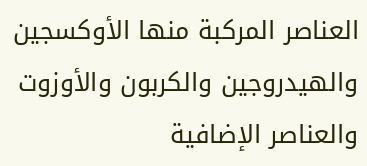العناصر المركبة منها الأوكسجين والهيدروجين والكربون والأوزوت والعناصر الإضافية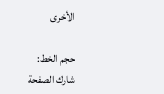الأخرى

حجم الخط:
شارك الصفحة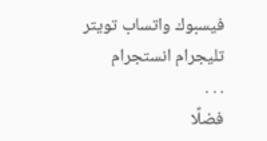فيسبوك واتساب تويتر تليجرام انستجرام
. . .
فضلًا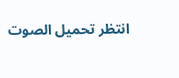انتظر تحميل الصوت